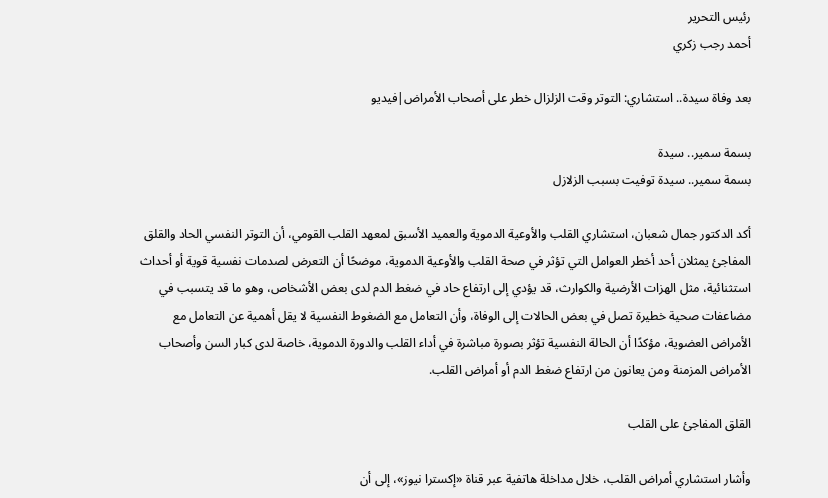رئيس التحرير
أحمد رجب زكري

بعد وفاة سيدة.. استشاري: التوتر وقت الزلزال خطر على أصحاب الأمراض|فيديو

بسمة سمير.. سيدة
بسمة سمير.. سيدة توفيت بسبب الزلازل

أكد الدكتور جمال شعبان، استشاري القلب والأوعية الدموية والعميد الأسبق لمعهد القلب القومي، أن التوتر النفسي الحاد والقلق المفاجئ يمثلان أحد أخطر العوامل التي تؤثر في صحة القلب والأوعية الدموية، موضحًا أن التعرض لصدمات نفسية قوية أو أحداث استثنائية، مثل الهزات الأرضية والكوارث، قد يؤدي إلى ارتفاع حاد في ضغط الدم لدى بعض الأشخاص، وهو ما قد يتسبب في مضاعفات صحية خطيرة تصل في بعض الحالات إلى الوفاة، وأن التعامل مع الضغوط النفسية لا يقل أهمية عن التعامل مع الأمراض العضوية، مؤكدًا أن الحالة النفسية تؤثر بصورة مباشرة في أداء القلب والدورة الدموية، خاصة لدى كبار السن وأصحاب الأمراض المزمنة ومن يعانون من ارتفاع ضغط الدم أو أمراض القلب.

القلق المفاجئ على القلب

وأشار استشاري أمراض القلب، خلال مداخلة هاتفية عبر قناة «إكسترا نيوز»، إلى أن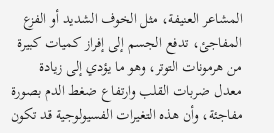المشاعر العنيفة، مثل الخوف الشديد أو الفزع المفاجئ، تدفع الجسم إلى إفراز كميات كبيرة من هرمونات التوتر، وهو ما يؤدي إلى زيادة معدل ضربات القلب وارتفاع ضغط الدم بصورة مفاجئة، وأن هذه التغيرات الفسيولوجية قد تكون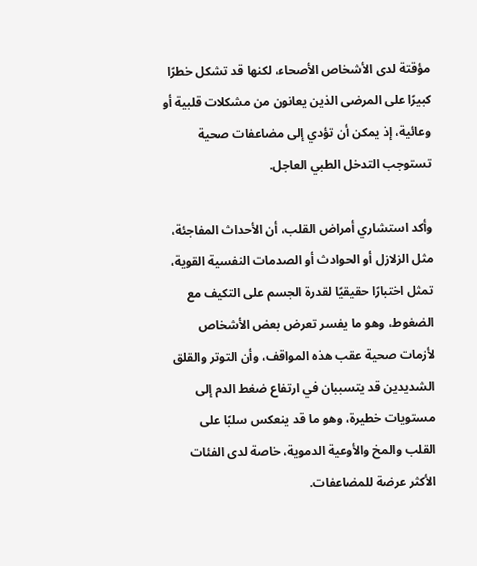مؤقتة لدى الأشخاص الأصحاء، لكنها قد تشكل خطرًا كبيرًا على المرضى الذين يعانون من مشكلات قلبية أو وعائية، إذ يمكن أن تؤدي إلى مضاعفات صحية تستوجب التدخل الطبي العاجل.

وأكد استشاري أمراض القلب، أن الأحداث المفاجئة، مثل الزلازل أو الحوادث أو الصدمات النفسية القوية، تمثل اختبارًا حقيقيًا لقدرة الجسم على التكيف مع الضغوط، وهو ما يفسر تعرض بعض الأشخاص لأزمات صحية عقب هذه المواقف، وأن التوتر والقلق الشديدين قد يتسببان في ارتفاع ضغط الدم إلى مستويات خطيرة، وهو ما قد ينعكس سلبًا على القلب والمخ والأوعية الدموية، خاصة لدى الفئات الأكثر عرضة للمضاعفات.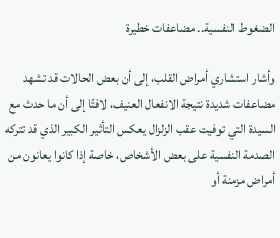الضغوط النفسية.. مضاعفات خطيرة

وأشار استشاري أمراض القلب، إلى أن بعض الحالات قد تشهد مضاعفات شديدة نتيجة الانفعال العنيف، لافتًا إلى أن ما حدث مع السيدة التي توفيت عقب الزلزال يعكس التأثير الكبير الذي قد تتركه الصدمة النفسية على بعض الأشخاص، خاصة إذا كانوا يعانون من أمراض مزمنة أو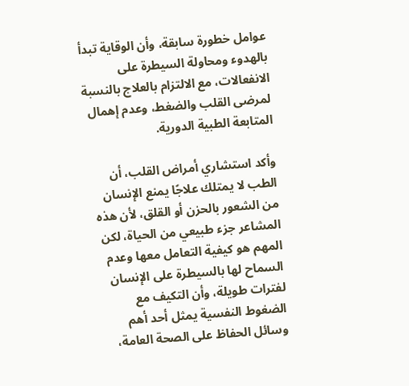عوامل خطورة سابقة، وأن الوقاية تبدأ بالهدوء ومحاولة السيطرة على الانفعالات، مع الالتزام بالعلاج بالنسبة لمرضى القلب والضغط، وعدم إهمال المتابعة الطبية الدورية.

وأكد استشاري أمراض القلب، أن الطب لا يمتلك علاجًا يمنع الإنسان من الشعور بالحزن أو القلق، لأن هذه المشاعر جزء طبيعي من الحياة، لكن المهم هو كيفية التعامل معها وعدم السماح لها بالسيطرة على الإنسان لفترات طويلة، وأن التكيف مع الضغوط النفسية يمثل أحد أهم وسائل الحفاظ على الصحة العامة،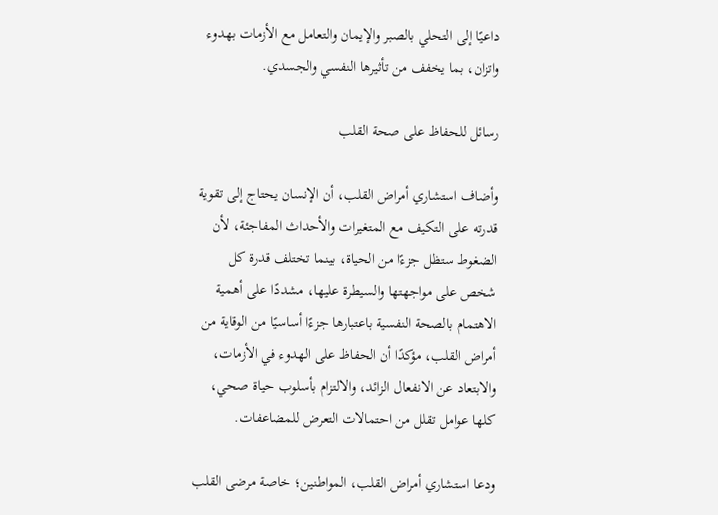داعيًا إلى التحلي بالصبر والإيمان والتعامل مع الأزمات بهدوء واتزان، بما يخفف من تأثيرها النفسي والجسدي.

رسائل للحفاظ على صحة القلب

وأضاف استشاري أمراض القلب، أن الإنسان يحتاج إلى تقوية قدرته على التكيف مع المتغيرات والأحداث المفاجئة، لأن الضغوط ستظل جزءًا من الحياة، بينما تختلف قدرة كل شخص على مواجهتها والسيطرة عليها، مشددًا على أهمية الاهتمام بالصحة النفسية باعتبارها جزءًا أساسيًا من الوقاية من أمراض القلب، مؤكدًا أن الحفاظ على الهدوء في الأزمات، والابتعاد عن الانفعال الزائد، والالتزام بأسلوب حياة صحي، كلها عوامل تقلل من احتمالات التعرض للمضاعفات.

ودعا استشاري أمراض القلب، المواطنين؛ خاصة مرضى القلب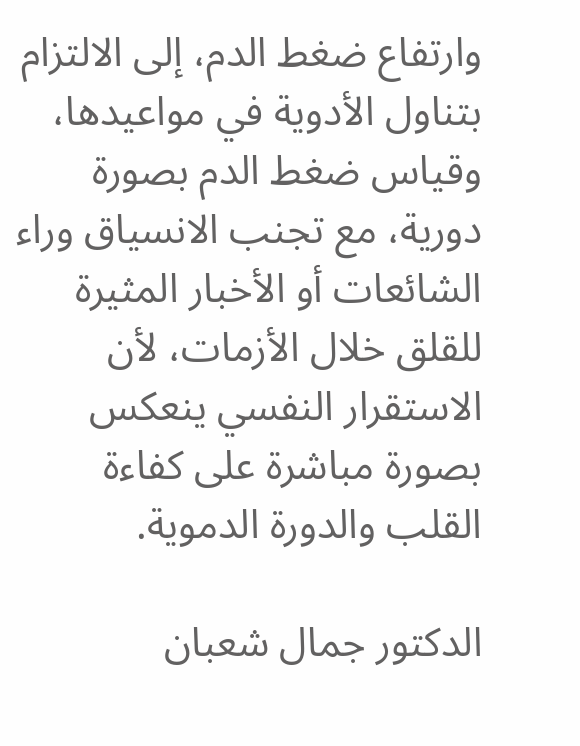وارتفاع ضغط الدم، إلى الالتزام بتناول الأدوية في مواعيدها، وقياس ضغط الدم بصورة دورية، مع تجنب الانسياق وراء الشائعات أو الأخبار المثيرة للقلق خلال الأزمات، لأن الاستقرار النفسي ينعكس بصورة مباشرة على كفاءة القلب والدورة الدموية.

الدكتور جمال شعبان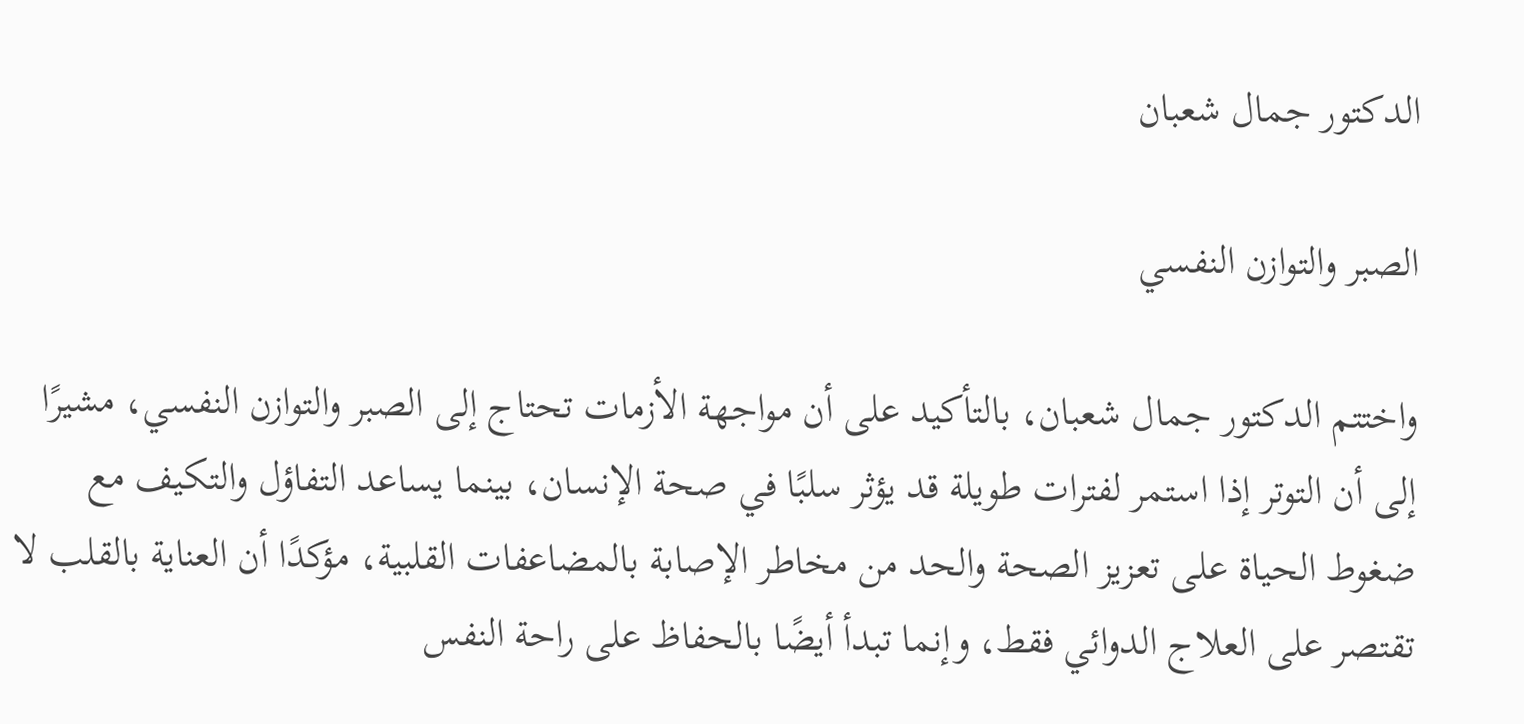الدكتور جمال شعبان

الصبر والتوازن النفسي

واختتم الدكتور جمال شعبان، بالتأكيد على أن مواجهة الأزمات تحتاج إلى الصبر والتوازن النفسي، مشيرًا إلى أن التوتر إذا استمر لفترات طويلة قد يؤثر سلبًا في صحة الإنسان، بينما يساعد التفاؤل والتكيف مع ضغوط الحياة على تعزيز الصحة والحد من مخاطر الإصابة بالمضاعفات القلبية، مؤكدًا أن العناية بالقلب لا تقتصر على العلاج الدوائي فقط، وإنما تبدأ أيضًا بالحفاظ على راحة النفس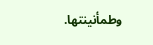وطمأنينتها.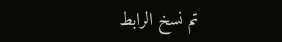تم نسخ الرابط